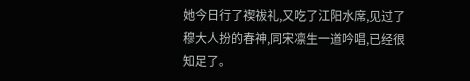她今日行了禊祓礼,又吃了江阳水席,见过了穆大人扮的春神,同宋凛生一道吟唱,已经很知足了。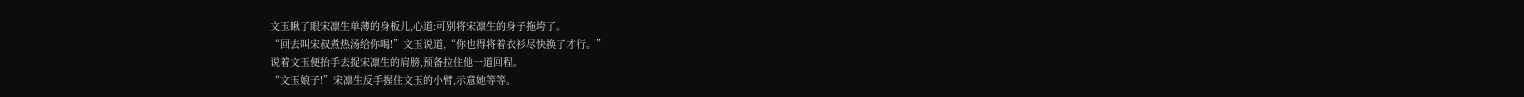文玉瞅了眼宋凛生单薄的身板儿,心道:可别将宋凛生的身子拖垮了。
“回去叫宋叔煮热汤给你喝!”文玉说道,“你也得将着衣衫尽快换了才行。”
说着文玉便抬手去捉宋凛生的肩膀,预备拉住他一道回程。
“文玉娘子!”宋凛生反手握住文玉的小臂,示意她等等。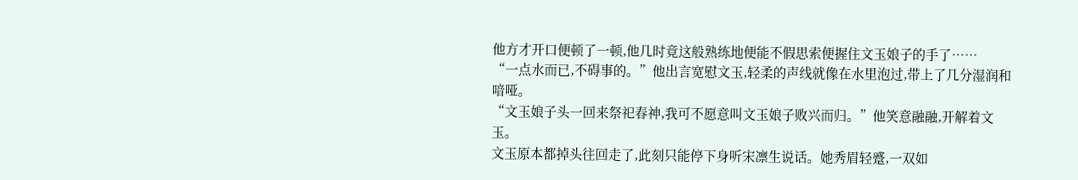他方才开口便顿了一顿,他几时竟这般熟练地便能不假思索便握住文玉娘子的手了……
“一点水而已,不碍事的。”他出言宽慰文玉,轻柔的声线就像在水里泡过,带上了几分湿润和喑哑。
“文玉娘子头一回来祭祀春神,我可不愿意叫文玉娘子败兴而归。”他笑意融融,开解着文玉。
文玉原本都掉头往回走了,此刻只能停下身听宋凛生说话。她秀眉轻蹙,一双如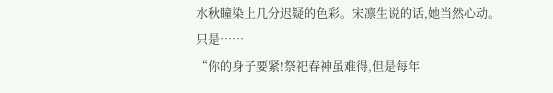水秋瞳染上几分迟疑的色彩。宋凛生说的话,她当然心动。只是……
“你的身子要紧!祭祀春神虽难得,但是每年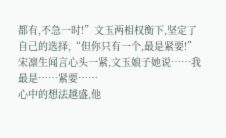都有,不急一时!”文玉两相权衡下,坚定了自己的选择,“但你只有一个,最是紧要!”
宋凛生闻言心头一紧,文玉娘子她说……我最是……紧要……
心中的想法越盛,他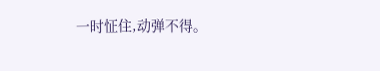一时怔住,动弹不得。